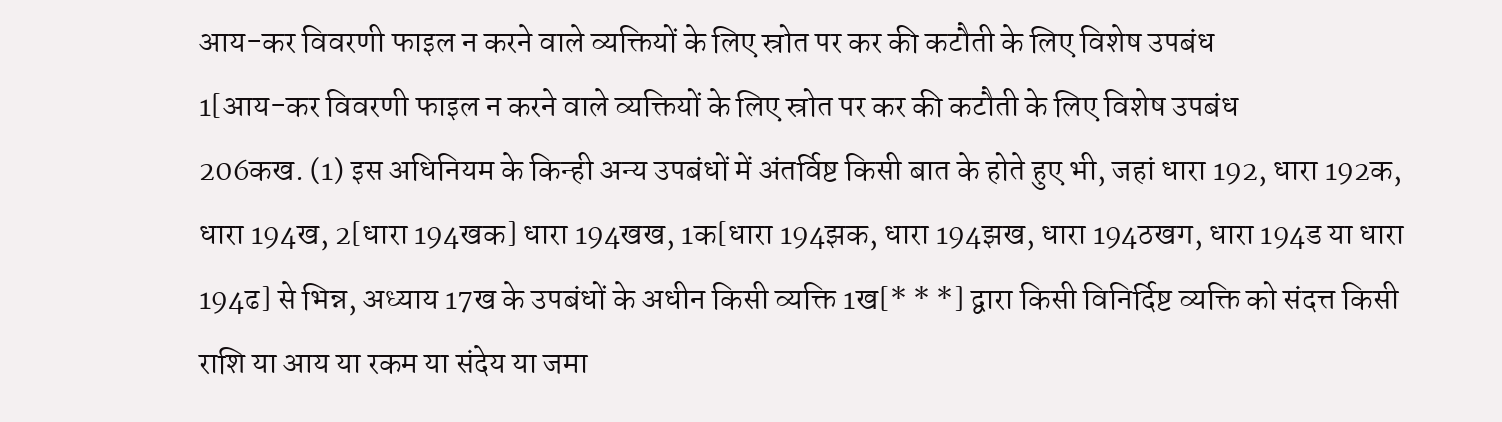आय-कर विवरणी फाइल न करने वाले व्यक्तियों के लिए स्रोत पर कर की कटौती के लिए विशेष उपबंध
1[आय-कर विवरणी फाइल न करने वाले व्यक्तियों के लिए स्रोत पर कर की कटौती के लिए विशेष उपबंध
206कख. (1) इस अधिनियम के किन्ही अन्य उपबंधों में अंतर्विष्ट किसी बात के होते हुए भी, जहां धारा 192, धारा 192क, धारा 194ख, 2[धारा 194खक] धारा 194खख, 1क[धारा 194झक, धारा 194झख, धारा 194ठखग, धारा 194ड या धारा 194ढ] से भिन्न, अध्याय 17ख के उपबंधों के अधीन किसी व्यक्ति 1ख[* * *] द्वारा किसी विनिर्दिष्ट व्यक्ति को संदत्त किसी राशि या आय या रकम या संदेय या जमा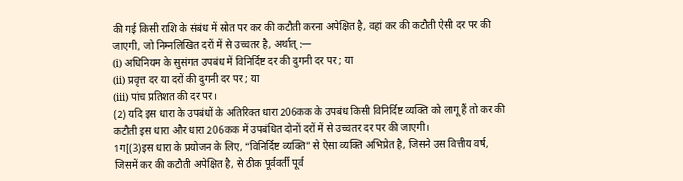की गई किसी राशि के संबंध में स्रोत पर कर की कटौती करना अपेक्षित है, वहां कर की कटौती ऐसी दर पर की जाएगी, जो निम्नलिखित दरों में से उच्चतर है, अर्थात् :—
(i) अधिनियम के सुसंगत उपबंध में विनिर्दिष्ट दर की दुगनी दर पर ; या
(ii) प्रवृत्त दर या दरों की दुगनी दर पर ; या
(iii) पांच प्रतिशत की दर पर।
(2) यदि इस धारा के उपबंधों के अतिरिक्त धारा 206कक के उपबंध किसी विनिर्दिष्ट व्यक्ति को लागू हैं तो कर की कटौती इस धारा और धारा 206कक में उपबंधित दोनों दरों में से उच्चतर दर पर की जाएगी।
1ग[(3)इस धारा के प्रयोजन के लिए, “विनिर्दिष्ट व्यक्ति” से ऐसा व्यक्ति अभिप्रेत है, जिसने उस वित्तीय वर्ष, जिसमें कर की कटौती अपेक्षित है, से ठीक पूर्ववर्ती पूर्व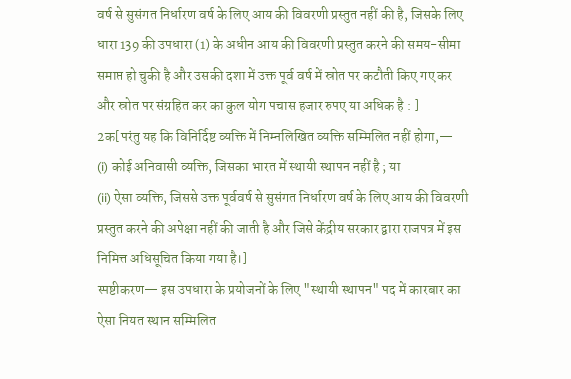वर्ष से सुसंगत निर्धारण वर्ष के लिए आय की विवरणी प्रस्तुत नहीं की है, जिसके लिए धारा 139 की उपधारा (1) के अधीन आय की विवरणी प्रस्तुत करने की समय-सीमा समाप्त हो चुकी है और उसकी दशा में उक्त पूर्व वर्ष में स्रोत पर कटौती किए गए कर और स्रोत पर संग्रहित कर का कुल योग पचास हजार रुपए या अधिक है : ]
2क[परंतु यह कि विनिर्दिष्ट व्यक्ति में निम्नलिखित व्यक्ति सम्मिलित नहीं होगा,—
(i) कोई अनिवासी व्यक्ति, जिसका भारत में स्थायी स्थापन नहीं है ; या
(ii) ऐसा व्यक्ति, जिससे उक्त पूर्ववर्ष से सुसंगत निर्धारण वर्ष के लिए आय की विवरणी प्रस्तुत करने की अपेक्षा नहीं की जाती है और जिसे केंद्रीय सरकार द्वारा राजपत्र में इस निमित्त अधिसूचित किया गया है।]
स्पष्टीकरण— इस उपधारा के प्रयोजनों के लिए "स्थायी स्थापन" पद में कारबार का ऐसा नियत स्थान सम्मिलित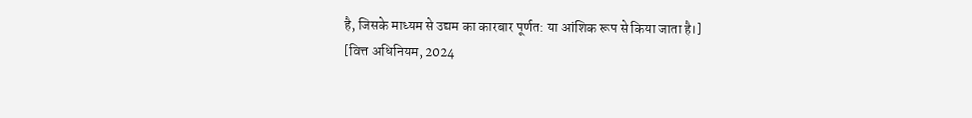है, जिसके माध्यम से उद्यम का कारबार पूर्णत: या आंशिक रूप से किया जाता है।]
[वित्त अधिनियम, 2024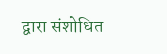द्वारा संशोधित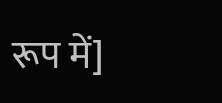रूप में]